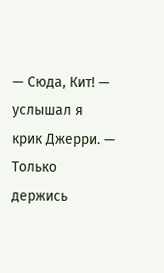— Сюда, Кит! — услышал я крик Джерри. — Только держись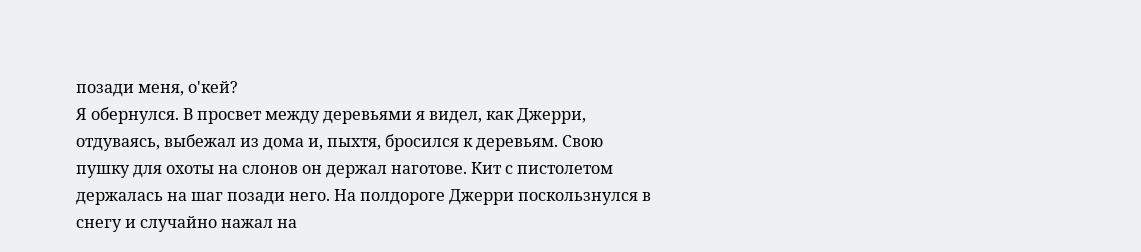позади меня, о'кей?
Я обернулся. В просвет между деревьями я видел, как Джерри, отдуваясь, выбежал из дома и, пыхтя, бросился к деревьям. Свою пушку для охоты на слонов он держал наготове. Кит с пистолетом держалась на шаг позади него. На полдороге Джерри поскользнулся в снегу и случайно нажал на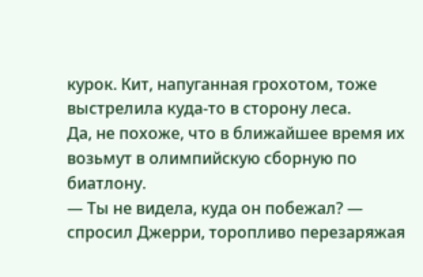курок. Кит, напуганная грохотом, тоже выстрелила куда-то в сторону леса.
Да, не похоже, что в ближайшее время их возьмут в олимпийскую сборную по биатлону.
— Ты не видела, куда он побежал? — спросил Джерри, торопливо перезаряжая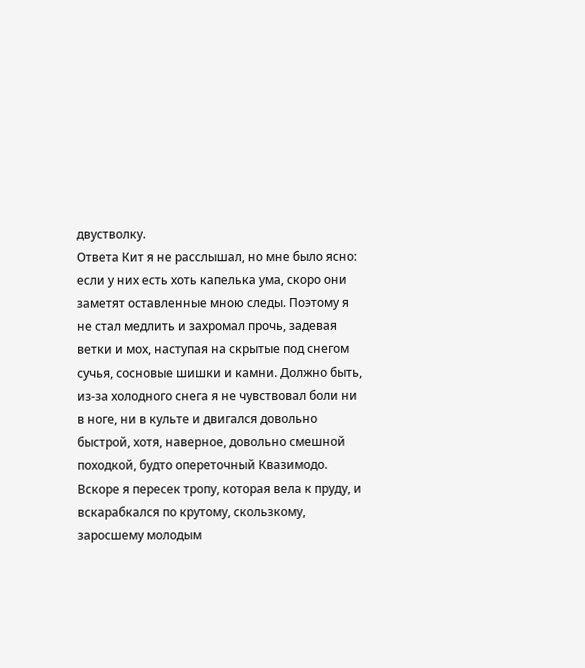двустволку.
Ответа Кит я не расслышал, но мне было ясно: если у них есть хоть капелька ума, скоро они заметят оставленные мною следы. Поэтому я не стал медлить и захромал прочь, задевая ветки и мох, наступая на скрытые под снегом сучья, сосновые шишки и камни. Должно быть, из-за холодного снега я не чувствовал боли ни в ноге, ни в культе и двигался довольно быстрой, хотя, наверное, довольно смешной походкой, будто опереточный Квазимодо.
Вскоре я пересек тропу, которая вела к пруду, и вскарабкался по крутому, скользкому, заросшему молодым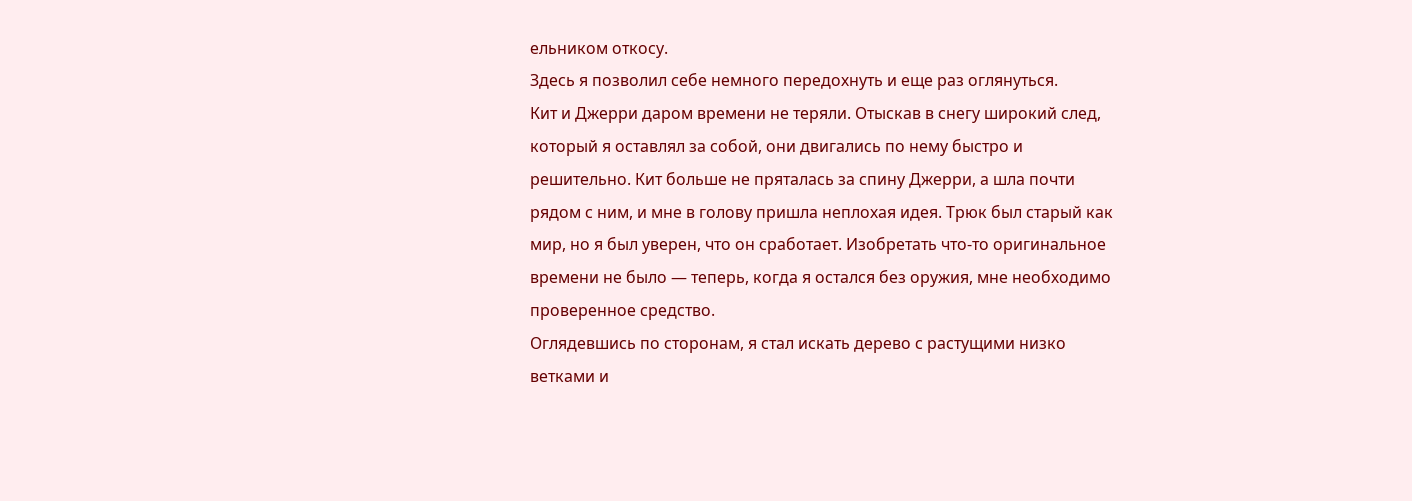ельником откосу.
Здесь я позволил себе немного передохнуть и еще раз оглянуться.
Кит и Джерри даром времени не теряли. Отыскав в снегу широкий след, который я оставлял за собой, они двигались по нему быстро и решительно. Кит больше не пряталась за спину Джерри, а шла почти рядом с ним, и мне в голову пришла неплохая идея. Трюк был старый как мир, но я был уверен, что он сработает. Изобретать что-то оригинальное времени не было — теперь, когда я остался без оружия, мне необходимо проверенное средство.
Оглядевшись по сторонам, я стал искать дерево с растущими низко ветками и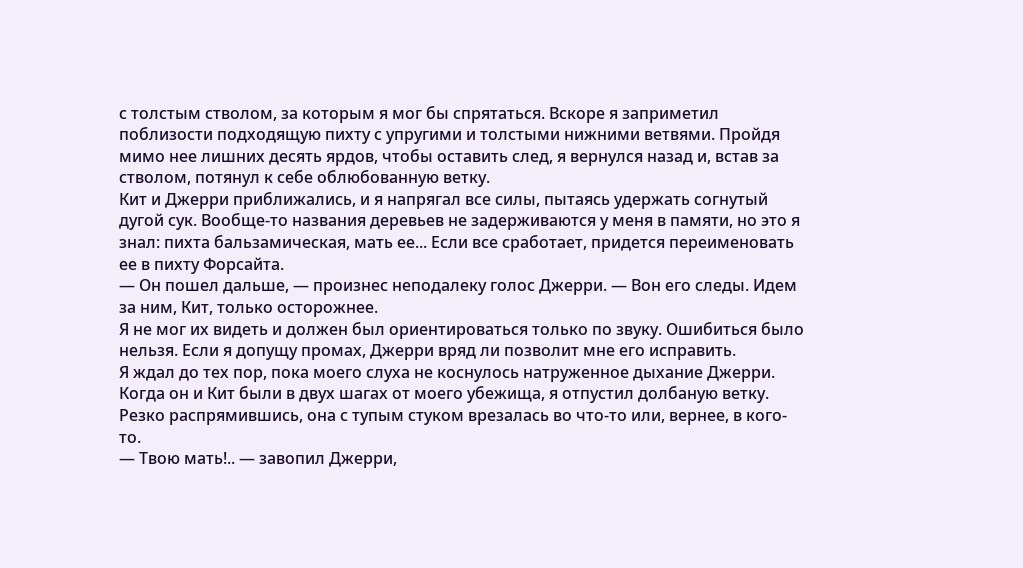с толстым стволом, за которым я мог бы спрятаться. Вскоре я заприметил поблизости подходящую пихту с упругими и толстыми нижними ветвями. Пройдя мимо нее лишних десять ярдов, чтобы оставить след, я вернулся назад и, встав за стволом, потянул к себе облюбованную ветку.
Кит и Джерри приближались, и я напрягал все силы, пытаясь удержать согнутый дугой сук. Вообще-то названия деревьев не задерживаются у меня в памяти, но это я знал: пихта бальзамическая, мать ее... Если все сработает, придется переименовать ее в пихту Форсайта.
— Он пошел дальше, — произнес неподалеку голос Джерри. — Вон его следы. Идем за ним, Кит, только осторожнее.
Я не мог их видеть и должен был ориентироваться только по звуку. Ошибиться было нельзя. Если я допущу промах, Джерри вряд ли позволит мне его исправить.
Я ждал до тех пор, пока моего слуха не коснулось натруженное дыхание Джерри. Когда он и Кит были в двух шагах от моего убежища, я отпустил долбаную ветку.
Резко распрямившись, она с тупым стуком врезалась во что-то или, вернее, в кого-то.
— Твою мать!.. — завопил Джерри,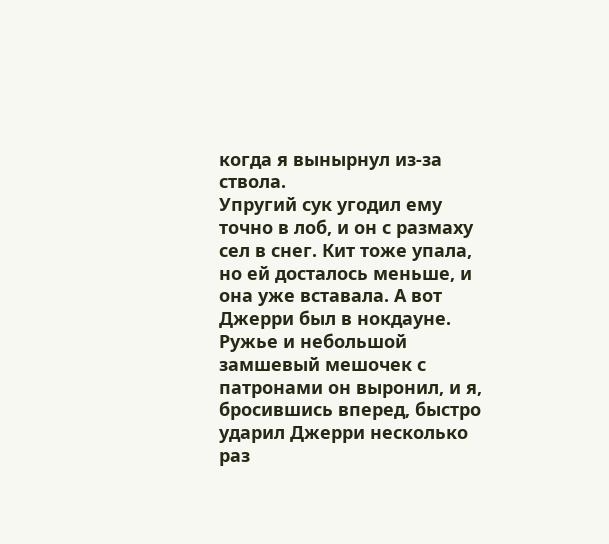когда я вынырнул из-за ствола.
Упругий сук угодил ему точно в лоб, и он с размаху сел в снег. Кит тоже упала, но ей досталось меньше, и она уже вставала. А вот Джерри был в нокдауне. Ружье и небольшой замшевый мешочек с патронами он выронил, и я, бросившись вперед, быстро ударил Джерри несколько раз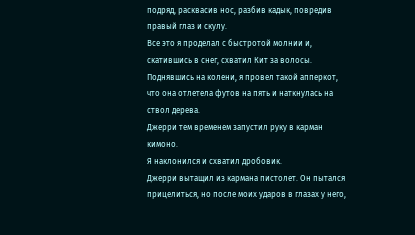подряд, расквасив нос, разбив кадык, повредив правый глаз и скулу.
Все это я проделал с быстротой молнии и, скатившись в снег, схватил Кит за волосы. Поднявшись на колени, я провел такой апперкот, что она отлетела футов на пять и наткнулась на ствол дерева.
Джерри тем временем запустил руку в карман кимоно.
Я наклонился и схватил дробовик.
Джерри вытащил из кармана пистолет. Он пытался прицелиться, но после моих ударов в глазах у него,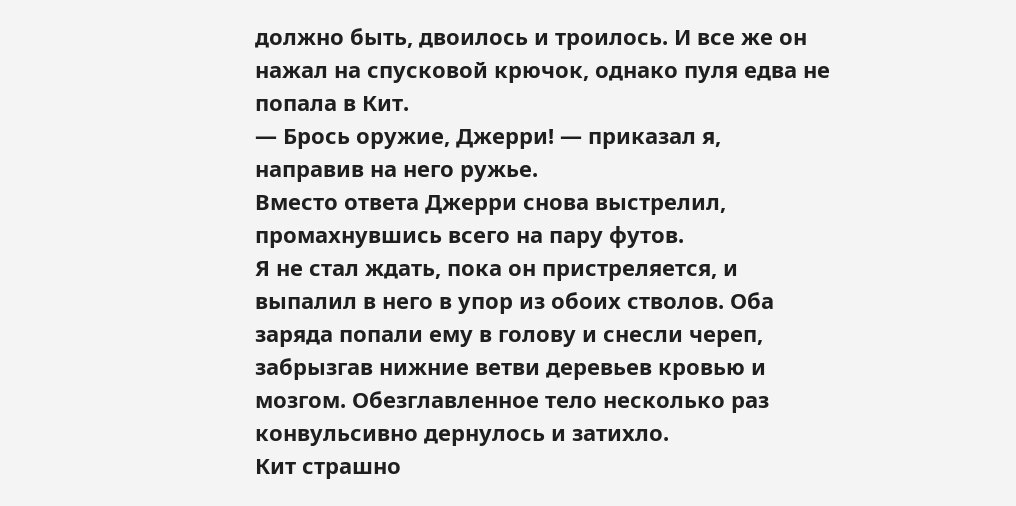должно быть, двоилось и троилось. И все же он нажал на спусковой крючок, однако пуля едва не попала в Кит.
— Брось оружие, Джерри! — приказал я, направив на него ружье.
Вместо ответа Джерри снова выстрелил, промахнувшись всего на пару футов.
Я не стал ждать, пока он пристреляется, и выпалил в него в упор из обоих стволов. Оба заряда попали ему в голову и снесли череп, забрызгав нижние ветви деревьев кровью и мозгом. Обезглавленное тело несколько раз конвульсивно дернулось и затихло.
Кит страшно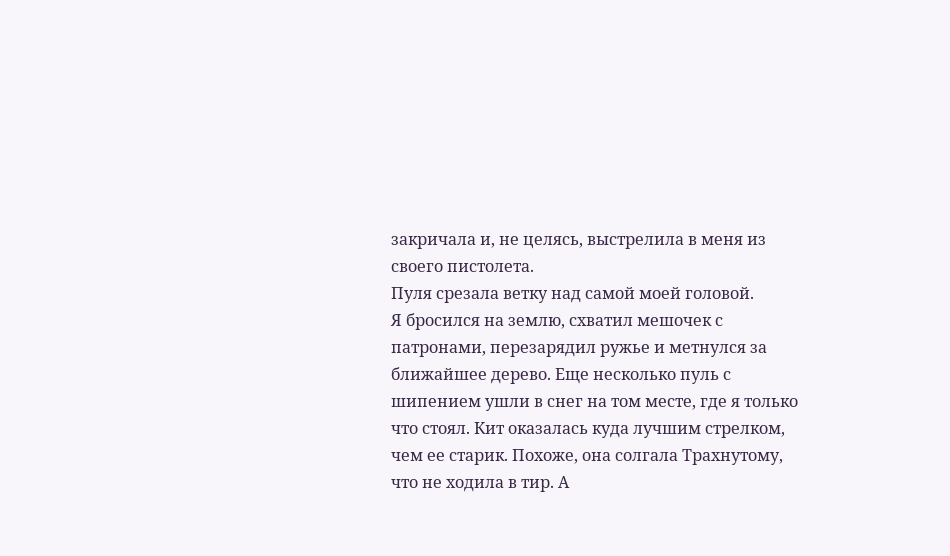закричала и, не целясь, выстрелила в меня из своего пистолета.
Пуля срезала ветку над самой моей головой.
Я бросился на землю, схватил мешочек с патронами, перезарядил ружье и метнулся за ближайшее дерево. Еще несколько пуль с шипением ушли в снег на том месте, где я только что стоял. Кит оказалась куда лучшим стрелком, чем ее старик. Похоже, она солгала Трахнутому, что не ходила в тир. А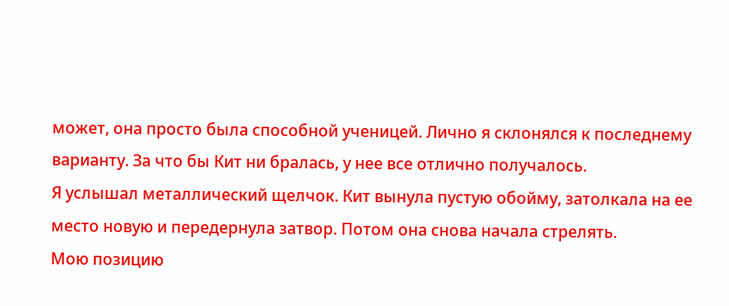может, она просто была способной ученицей. Лично я склонялся к последнему варианту. За что бы Кит ни бралась, у нее все отлично получалось.
Я услышал металлический щелчок. Кит вынула пустую обойму, затолкала на ее место новую и передернула затвор. Потом она снова начала стрелять.
Мою позицию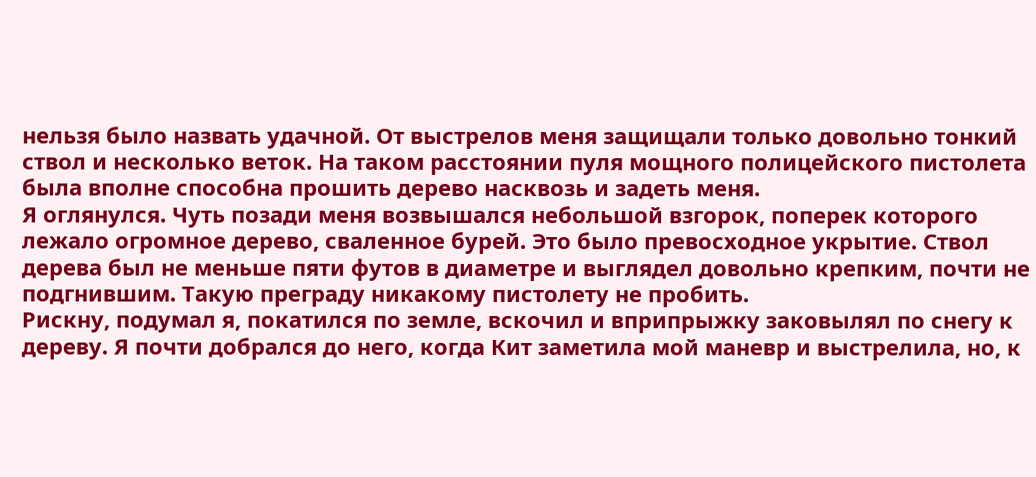нельзя было назвать удачной. От выстрелов меня защищали только довольно тонкий ствол и несколько веток. На таком расстоянии пуля мощного полицейского пистолета была вполне способна прошить дерево насквозь и задеть меня.
Я оглянулся. Чуть позади меня возвышался небольшой взгорок, поперек которого лежало огромное дерево, сваленное бурей. Это было превосходное укрытие. Ствол дерева был не меньше пяти футов в диаметре и выглядел довольно крепким, почти не подгнившим. Такую преграду никакому пистолету не пробить.
Рискну, подумал я, покатился по земле, вскочил и вприпрыжку заковылял по снегу к дереву. Я почти добрался до него, когда Кит заметила мой маневр и выстрелила, но, к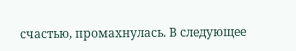счастью, промахнулась. В следующее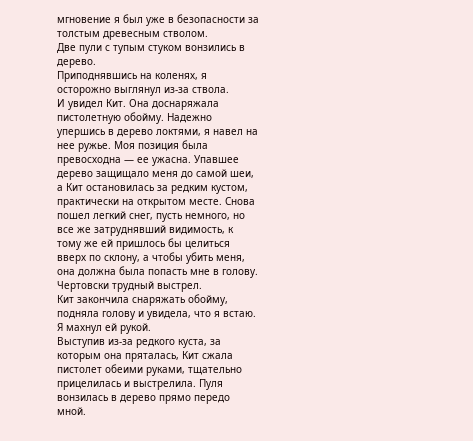мгновение я был уже в безопасности за толстым древесным стволом.
Две пули с тупым стуком вонзились в дерево.
Приподнявшись на коленях, я осторожно выглянул из-за ствола.
И увидел Кит. Она доснаряжала пистолетную обойму. Надежно упершись в дерево локтями, я навел на нее ружье. Моя позиция была превосходна — ее ужасна. Упавшее дерево защищало меня до самой шеи, а Кит остановилась за редким кустом, практически на открытом месте. Снова пошел легкий снег, пусть немного, но все же затруднявший видимость, к тому же ей пришлось бы целиться вверх по склону, а чтобы убить меня, она должна была попасть мне в голову. Чертовски трудный выстрел.
Кит закончила снаряжать обойму, подняла голову и увидела, что я встаю.
Я махнул ей рукой.
Выступив из-за редкого куста, за которым она пряталась, Кит сжала пистолет обеими руками, тщательно прицелилась и выстрелила. Пуля вонзилась в дерево прямо передо мной.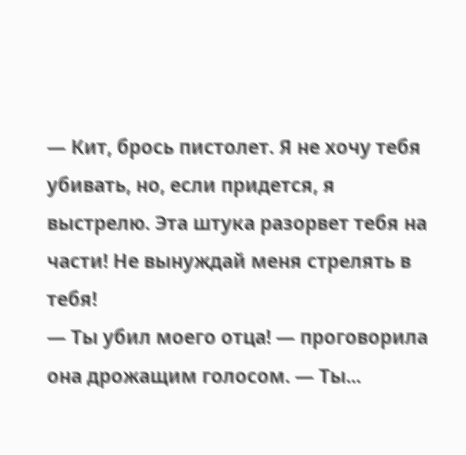— Кит, брось пистолет. Я не хочу тебя убивать, но, если придется, я выстрелю. Эта штука разорвет тебя на части! Не вынуждай меня стрелять в тебя!
— Ты убил моего отца! — проговорила она дрожащим голосом. — Ты...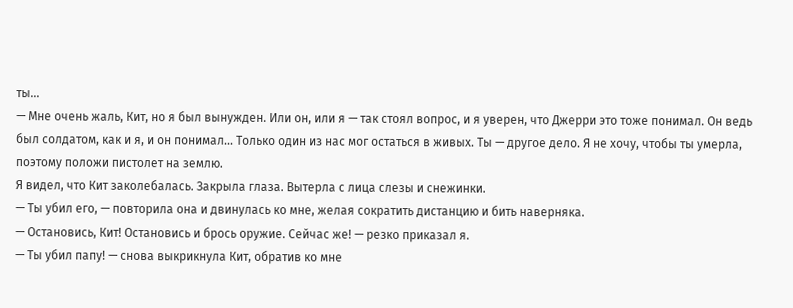ты...
— Мне очень жаль, Кит, но я был вынужден. Или он, или я — так стоял вопрос, и я уверен, что Джерри это тоже понимал. Он ведь был солдатом, как и я, и он понимал... Только один из нас мог остаться в живых. Ты — другое дело. Я не хочу, чтобы ты умерла, поэтому положи пистолет на землю.
Я видел, что Кит заколебалась. Закрыла глаза. Вытерла с лица слезы и снежинки.
— Ты убил его, — повторила она и двинулась ко мне, желая сократить дистанцию и бить наверняка.
— Остановись, Кит! Остановись и брось оружие. Сейчас же! — резко приказал я.
— Ты убил папу! — снова выкрикнула Кит, обратив ко мне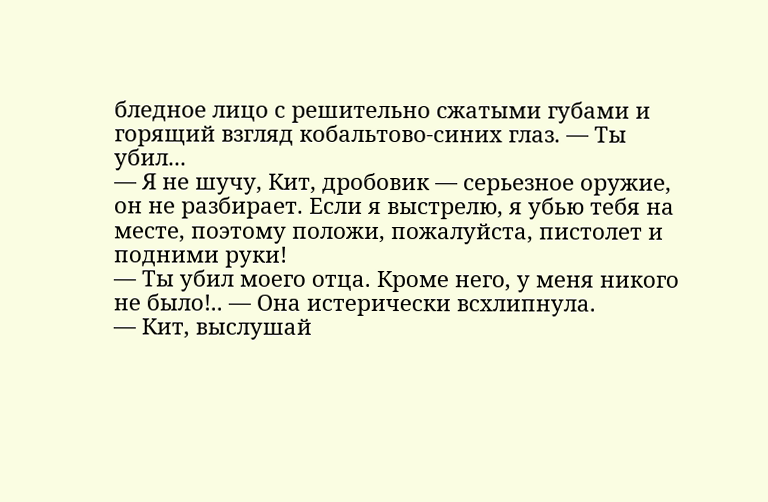бледное лицо с решительно сжатыми губами и горящий взгляд кобальтово-синих глаз. — Ты убил...
— Я не шучу, Кит, дробовик — серьезное оружие, он не разбирает. Если я выстрелю, я убью тебя на месте, поэтому положи, пожалуйста, пистолет и подними руки!
— Ты убил моего отца. Кроме него, у меня никого не было!.. — Она истерически всхлипнула.
— Кит, выслушай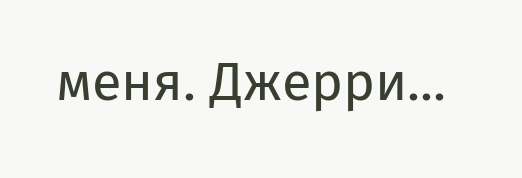меня. Джерри...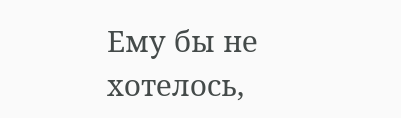Ему бы не хотелось,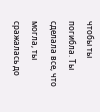чтобы ты погибла. Ты сделала все, что могла, ты сражалась до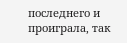последнего и проиграла, так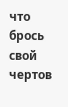что брось свой чертов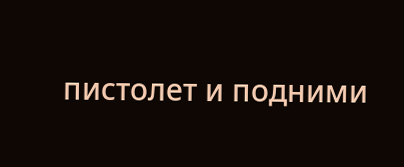пистолет и подними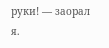руки! — заорал я.